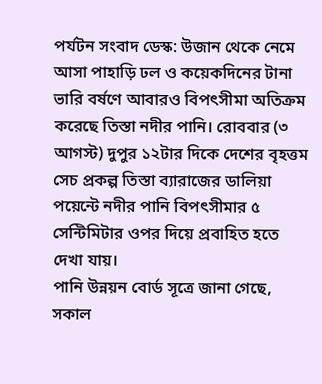পর্যটন সংবাদ ডেস্ক: উজান থেকে নেমে আসা পাহাড়ি ঢল ও কয়েকদিনের টানা ভারি বর্ষণে আবারও বিপৎসীমা অতিক্রম করেছে তিস্তা নদীর পানি। রোববার (৩ আগস্ট) দুপুর ১২টার দিকে দেশের বৃহত্তম সেচ প্রকল্প তিস্তা ব্যারাজের ডালিয়া পয়েন্টে নদীর পানি বিপৎসীমার ৫ সেন্টিমিটার ওপর দিয়ে প্রবাহিত হতে দেখা যায়।
পানি উন্নয়ন বোর্ড সূত্রে জানা গেছে, সকাল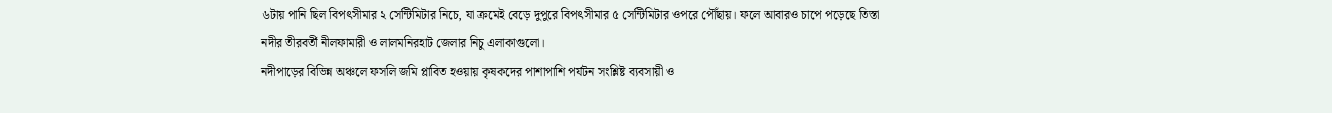৬টায় পানি ছিল বিপৎসীমার ২ সেন্টিমিটার নিচে, যা ক্রমেই বেড়ে দুপুরে বিপৎসীমার ৫ সেন্টিমিটার ওপরে পৌঁছায়। ফলে আবারও চাপে পড়েছে তিস্তা নদীর তীরবর্তী নীলফামারী ও লালমনিরহাট জেলার নিচু এলাকাগুলো।
নদীপাড়ের বিভিন্ন অঞ্চলে ফসলি জমি প্লাবিত হওয়ায় কৃষকদের পাশাপাশি পর্যটন সংশ্লিষ্ট ব্যবসায়ী ও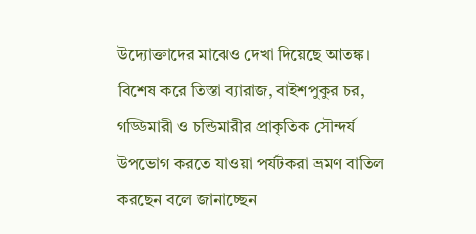উদ্যোক্তাদের মাঝেও দেখা দিয়েছে আতঙ্ক। বিশেষ করে তিস্তা ব্যারাজ, বাইশপুকুর চর, গড্ডিমারী ও চন্ডিমারীর প্রাকৃতিক সৌন্দর্য উপভোগ করতে যাওয়া পর্যটকরা ভ্রমণ বাতিল করছেন বলে জানাচ্ছেন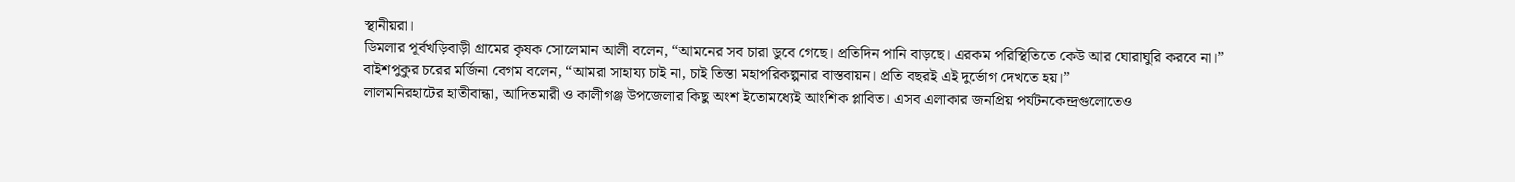স্থানীয়রা।
ডিমলার পূর্বখড়িবাড়ী গ্রামের কৃষক সোলেমান আলী বলেন, “আমনের সব চারা ডুবে গেছে। প্রতিদিন পানি বাড়ছে। এরকম পরিস্থিতিতে কেউ আর ঘোরাঘুরি করবে না।”
বাইশপুকুর চরের মর্জিনা বেগম বলেন, “আমরা সাহায্য চাই না, চাই তিস্তা মহাপরিকল্পনার বাস্তবায়ন। প্রতি বছরই এই দুর্ভোগ দেখতে হয়।”
লালমনিরহাটের হাতীবান্ধা, আদিতমারী ও কালীগঞ্জ উপজেলার কিছু অংশ ইতোমধ্যেই আংশিক প্লাবিত। এসব এলাকার জনপ্রিয় পর্যটনকেন্দ্রগুলোতেও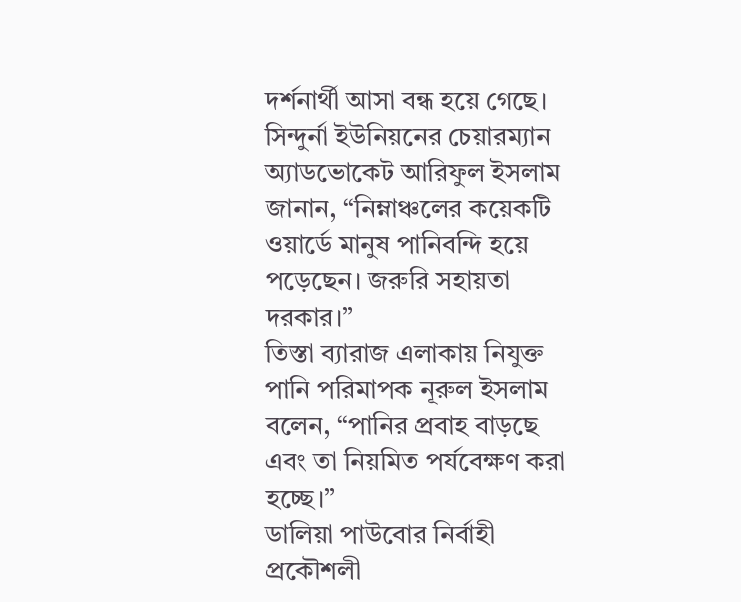দর্শনার্থী আসা বন্ধ হয়ে গেছে।
সিন্দুর্না ইউনিয়নের চেয়ারম্যান অ্যাডভোকেট আরিফুল ইসলাম জানান, “নিম্নাঞ্চলের কয়েকটি ওয়ার্ডে মানুষ পানিবন্দি হয়ে পড়েছেন। জরুরি সহায়তা দরকার।”
তিস্তা ব্যারাজ এলাকায় নিযুক্ত পানি পরিমাপক নূরুল ইসলাম বলেন, “পানির প্রবাহ বাড়ছে এবং তা নিয়মিত পর্যবেক্ষণ করা হচ্ছে।”
ডালিয়া পাউবোর নির্বাহী প্রকৌশলী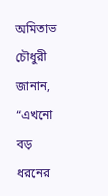অমিতাভ চৌধুরী জানান, “এখনো বড় ধরনের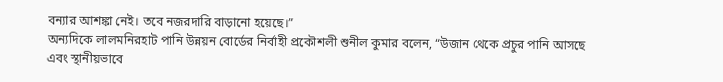বন্যার আশঙ্কা নেই। তবে নজরদারি বাড়ানো হয়েছে।”
অন্যদিকে লালমনিরহাট পানি উন্নয়ন বোর্ডের নির্বাহী প্রকৌশলী শুনীল কুমার বলেন, “উজান থেকে প্রচুর পানি আসছে এবং স্থানীয়ভাবে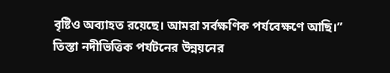বৃষ্টিও অব্যাহত রয়েছে। আমরা সর্বক্ষণিক পর্যবেক্ষণে আছি।”
তিস্তা নদীভিত্তিক পর্যটনের উন্নয়নের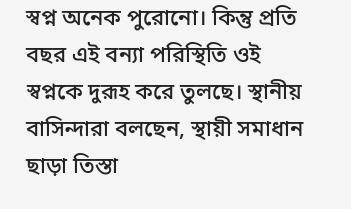স্বপ্ন অনেক পুরোনো। কিন্তু প্রতি বছর এই বন্যা পরিস্থিতি ওই স্বপ্নকে দুরূহ করে তুলছে। স্থানীয় বাসিন্দারা বলছেন, স্থায়ী সমাধান ছাড়া তিস্তা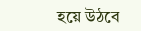হয়ে উঠবে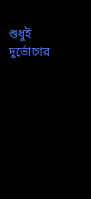শুধুই দুর্ভোগের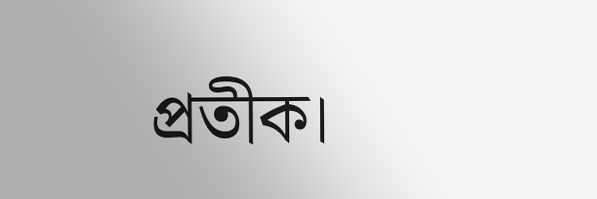প্রতীক।